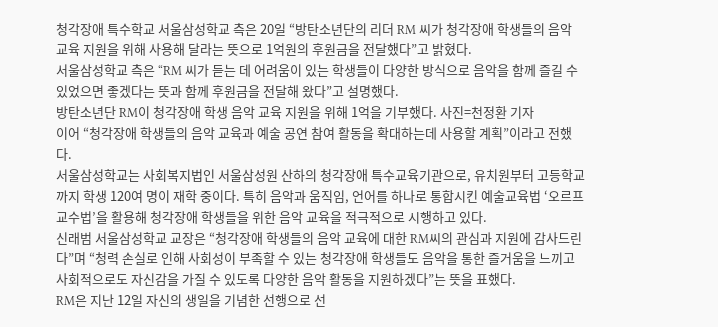청각장애 특수학교 서울삼성학교 측은 20일 “방탄소년단의 리더 RM 씨가 청각장애 학생들의 음악 교육 지원을 위해 사용해 달라는 뜻으로 1억원의 후원금을 전달했다”고 밝혔다.
서울삼성학교 측은 “RM 씨가 듣는 데 어려움이 있는 학생들이 다양한 방식으로 음악을 함께 즐길 수 있었으면 좋겠다는 뜻과 함께 후원금을 전달해 왔다”고 설명했다.
방탄소년단 RM이 청각장애 학생 음악 교육 지원을 위해 1억을 기부했다. 사진=천정환 기자
이어 “청각장애 학생들의 음악 교육과 예술 공연 참여 활동을 확대하는데 사용할 계획”이라고 전했다.
서울삼성학교는 사회복지법인 서울삼성원 산하의 청각장애 특수교육기관으로, 유치원부터 고등학교까지 학생 120여 명이 재학 중이다. 특히 음악과 움직임, 언어를 하나로 통합시킨 예술교육법 ‘오르프 교수법’을 활용해 청각장애 학생들을 위한 음악 교육을 적극적으로 시행하고 있다.
신래범 서울삼성학교 교장은 “청각장애 학생들의 음악 교육에 대한 RM씨의 관심과 지원에 감사드린다”며 “청력 손실로 인해 사회성이 부족할 수 있는 청각장애 학생들도 음악을 통한 즐거움을 느끼고 사회적으로도 자신감을 가질 수 있도록 다양한 음악 활동을 지원하겠다”는 뜻을 표했다.
RM은 지난 12일 자신의 생일을 기념한 선행으로 선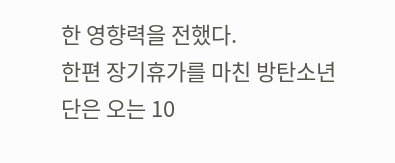한 영향력을 전했다.
한편 장기휴가를 마친 방탄소년단은 오는 10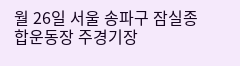월 26일 서울 송파구 잠실종합운동장 주경기장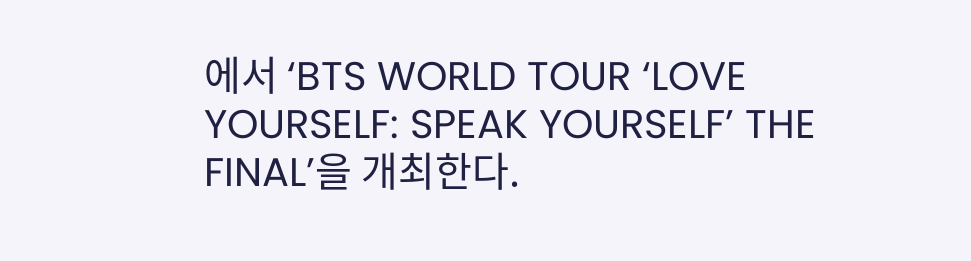에서 ‘BTS WORLD TOUR ‘LOVE YOURSELF: SPEAK YOURSELF’ THE FINAL’을 개최한다.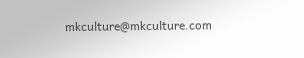mkculture@mkculture.com